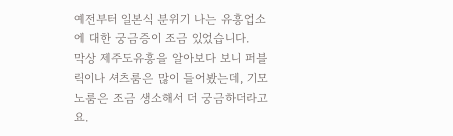예전부터 일본식 분위기 나는 유흥업소에 대한 궁금증이 조금 있었습니다.
막상 제주도유흥을 알아보다 보니 퍼블릭이나 셔츠룸은 많이 들어봤는데, 기모노룸은 조금 생소해서 더 궁금하더라고요.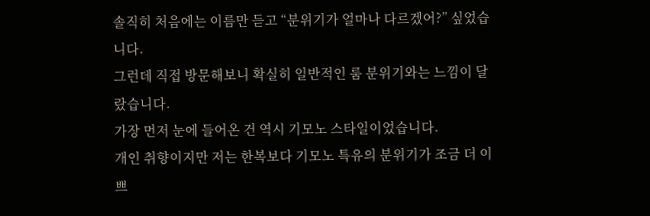솔직히 처음에는 이름만 듣고 “분위기가 얼마나 다르겠어?” 싶었습니다.
그런데 직접 방문해보니 확실히 일반적인 룸 분위기와는 느낌이 달랐습니다.
가장 먼저 눈에 들어온 건 역시 기모노 스타일이었습니다.
개인 취향이지만 저는 한복보다 기모노 특유의 분위기가 조금 더 이쁘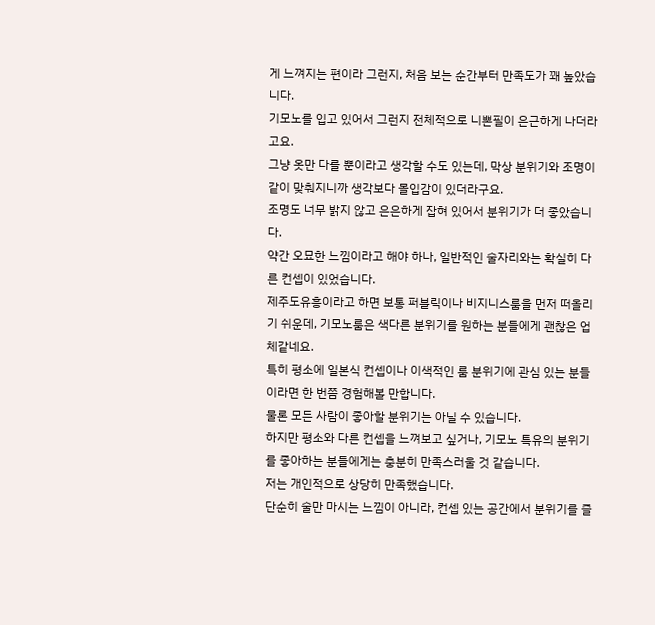게 느껴지는 편이라 그런지, 처음 보는 순간부터 만족도가 꽤 높았습니다.
기모노를 입고 있어서 그런지 전체적으로 니뽄필이 은근하게 나더라고요.
그냥 옷만 다를 뿐이라고 생각할 수도 있는데, 막상 분위기와 조명이 같이 맞춰지니까 생각보다 몰입감이 있더라구요.
조명도 너무 밝지 않고 은은하게 잡혀 있어서 분위기가 더 좋았습니다.
약간 오묘한 느낌이라고 해야 하나, 일반적인 술자리와는 확실히 다른 컨셉이 있었습니다.
제주도유흥이라고 하면 보통 퍼블릭이나 비지니스룸을 먼저 떠올리기 쉬운데, 기모노룸은 색다른 분위기를 원하는 분들에게 괜찮은 업체같네요.
특히 평소에 일본식 컨셉이나 이색적인 룸 분위기에 관심 있는 분들이라면 한 번쯤 경험해볼 만합니다.
물론 모든 사람이 좋아할 분위기는 아닐 수 있습니다.
하지만 평소와 다른 컨셉을 느껴보고 싶거나, 기모노 특유의 분위기를 좋아하는 분들에게는 충분히 만족스러울 것 같습니다.
저는 개인적으로 상당히 만족했습니다.
단순히 술만 마시는 느낌이 아니라, 컨셉 있는 공간에서 분위기를 즐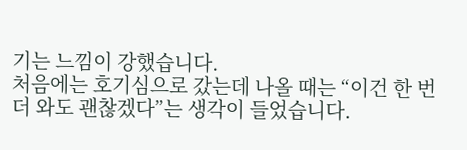기는 느낌이 강했습니다.
처음에는 호기심으로 갔는데 나올 때는 “이건 한 번 더 와도 괜찮겠다”는 생각이 들었습니다.